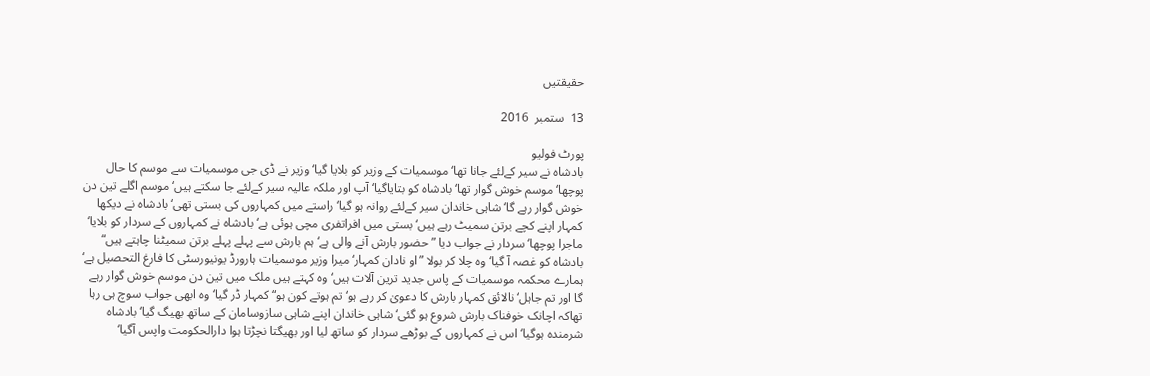حقیقتیں

13  ستمبر  2016

پورٹ فولیو
بادشاہ نے سیر کےلئے جانا تھا‘ موسمیات کے وزیر کو بلایا گیا‘ وزیر نے ڈی جی موسمیات سے موسم کا حال پوچھا‘ موسم خوش گوار تھا‘ بادشاہ کو بتایاگیا‘ آپ اور ملکہ عالیہ سیر کےلئے جا سکتے ہیں‘ موسم اگلے تین دن خوش گوار رہے گا‘ شاہی خاندان سیر کےلئے روانہ ہو گیا‘ راستے میں کمہاروں کی بستی تھی‘ بادشاہ نے دیکھا کمہار اپنے کچے برتن سمیٹ رہے ہیں‘ بستی میں افراتفری مچی ہوئی ہے‘ بادشاہ نے کمہاروں کے سردار کو بلایا‘ ماجرا پوچھا‘ سردار نے جواب دیا ”حضور بارش آنے والی ہے‘ ہم بارش سے پہلے پہلے برتن سمیٹنا چاہتے ہیں“ بادشاہ کو غصہ آ گیا‘ وہ چلا کر بولا ”او نادان کمہار‘ میرا وزیر موسمیات ہارورڈ یونیورسٹی کا فارغ التحصیل ہے‘ ہمارے محکمہ موسمیات کے پاس جدید ترین آلات ہیں‘ وہ کہتے ہیں ملک میں تین دن موسم خوش گوار رہے گا اور تم جاہل‘ نالائق کمہار بارش کا دعویٰ کر رہے ہو‘ تم ہوتے کون ہو“ کمہار ڈر گیا‘ وہ ابھی جواب سوچ ہی رہا تھاکہ اچانک خوفناک بارش شروع ہو گئی‘ شاہی خاندان اپنے شاہی سازوسامان کے ساتھ بھیگ گیا‘ بادشاہ شرمندہ ہوگیا‘ اس نے کمہاروں کے بوڑھے سردار کو ساتھ لیا اور بھیگتا نچڑتا ہوا دارالحکومت واپس آگیا‘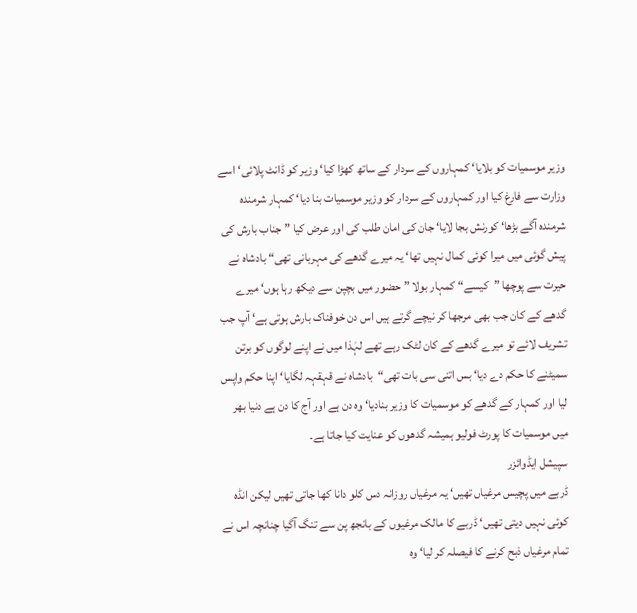وزیر موسمیات کو بلایا‘ کمہاروں کے سردار کے ساتھ کھڑا کیا‘ وزیر کو ڈانٹ پلائی‘ اسے وزارت سے فارغ کیا اور کمہاروں کے سردار کو وزیر موسمیات بنا دیا‘ کمہار شرمندہ شرمندہ آگے بڑھا‘ کورنش بجا لایا‘ جان کی امان طلب کی اور عرض کیا ”جناب بارش کی پیش گوئی میں میرا کوئی کمال نہیں تھا‘ یہ میرے گدھے کی مہربانی تھی“ بادشاہ نے حیرت سے پوچھا ”کیسے“ کمہار بولا ”حضور میں بچپن سے دیکھ رہا ہوں‘ میرے گدھے کے کان جب بھی مرجھا کر نیچے گرتے ہیں اس دن خوفناک بارش ہوتی ہے‘ آپ جب تشریف لائے تو میرے گدھے کے کان لٹک رہے تھے لہٰذا میں نے اپنے لوگوں کو برتن سمیٹنے کا حکم دے دیا‘ بس اتنی سی بات تھی“بادشاہ نے قہقہہ لگایا‘ اپنا حکم واپس لیا اور کمہار کے گدھے کو موسمیات کا وزیر بنادیا‘ وہ دن ہے اور آج کا دن ہے دنیا بھر میں موسمیات کا پورٹ فولیو ہمیشہ گدھوں کو عنایت کیا جاتا ہے۔
سپیشل ایڈوائزر
ڈربے میں پچیس مرغیاں تھیں‘ یہ مرغیاں روزانہ دس کلو دانا کھا جاتی تھیں لیکن انڈہ کوئی نہیں دیتی تھیں‘ ڈربے کا مالک مرغیوں کے بانجھ پن سے تنگ آگیا چنانچہ اس نے تمام مرغیاں ذبح کرنے کا فیصلہ کر لیا‘ وہ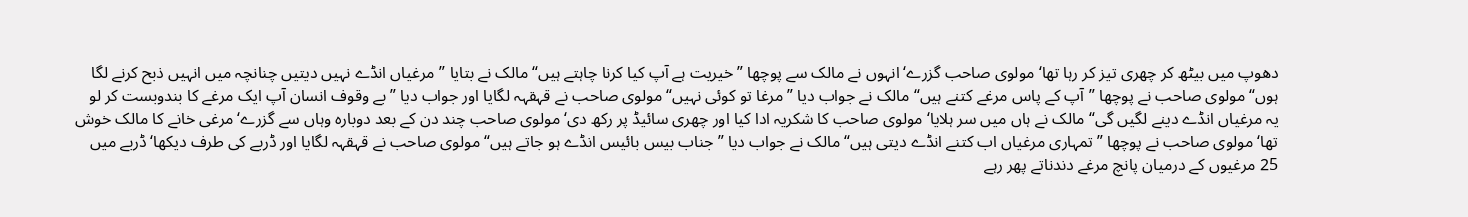دھوپ میں بیٹھ کر چھری تیز کر رہا تھا‘ مولوی صاحب گزرے‘ انہوں نے مالک سے پوچھا ”خیریت ہے آپ کیا کرنا چاہتے ہیں“ مالک نے بتایا ”مرغیاں انڈے نہیں دیتیں چنانچہ میں انہیں ذبح کرنے لگا ہوں“ مولوی صاحب نے پوچھا ”آپ کے پاس مرغے کتنے ہیں“ مالک نے جواب دیا ”مرغا تو کوئی نہیں“ مولوی صاحب نے قہقہہ لگایا اور جواب دیا ”بے وقوف انسان آپ ایک مرغے کا بندوبست کر لو یہ مرغیاں انڈے دینے لگیں گی“ مالک نے ہاں میں سر ہلایا‘ مولوی صاحب کا شکریہ ادا کیا اور چھری سائیڈ پر رکھ دی‘ مولوی صاحب چند دن کے بعد دوبارہ وہاں سے گزرے‘ مرغی خانے کا مالک خوش تھا‘ مولوی صاحب نے پوچھا ”تمہاری مرغیاں اب کتنے انڈے دیتی ہیں“ مالک نے جواب دیا ”جناب بیس بائیس انڈے ہو جاتے ہیں“ مولوی صاحب نے قہقہہ لگایا اور ڈربے کی طرف دیکھا‘ ڈربے میں 25 مرغیوں کے درمیان پانچ مرغے دندناتے پھر رہے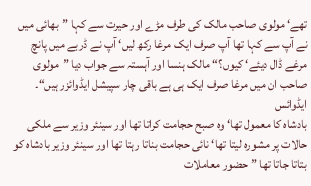تھے‘ مولوی صاحب مالک کی طرف مڑے اور حیرت سے کہا ”بھائی میں نے آپ سے کہا تھا آپ صرف ایک مرغا رکھ لیں‘ آپ نے ڈربے میں پانچ مرغے ڈال دیئے‘ کیوں؟“ مالک ہنسا اور آہستہ سے جواب دیا ”مولوی صاحب ان میں مرغا صرف ایک ہی ہے باقی چار سپیشل ایڈوائزر ہیں“۔
ایڈوائس
بادشاہ کا معمول تھا‘ وہ صبح حجامت کراتا تھا اور سینئر وزیر سے ملکی حالات پر مشورہ لیتا تھا‘ نائی حجامت بناتا رہتا تھا اور سینئر وزیر بادشاہ کو بتاتا جاتا تھا ”حضور معاملات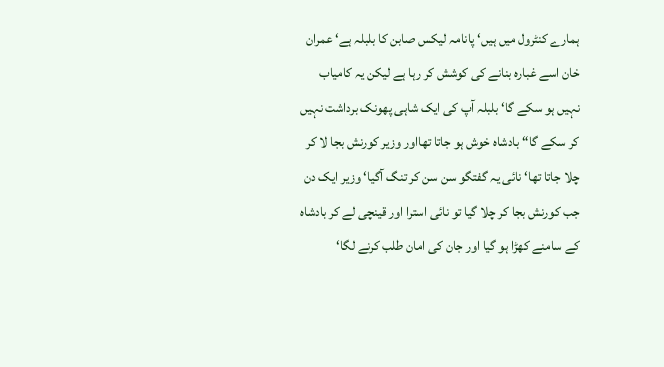ہمارے کنٹرول میں ہیں‘ پانامہ لیکس صابن کا بلبلہ ہے‘ عمران خان اسے غبارہ بنانے کی کوشش کر رہا ہے لیکن یہ کامیاب نہیں ہو سکے گا‘ بلبلہ آپ کی ایک شاہی پھونک برداشت نہیں کر سکے گا“ بادشاہ خوش ہو جاتا تھااور وزیر کورنش بجا لا کر چلا جاتا تھا‘ نائی یہ گفتگو سن سن کر تنگ آگیا‘ وزیر ایک دن جب کورنش بجا کر چلا گیا تو نائی استرا اور قینچی لے کر بادشاہ کے سامنے کھڑا ہو گیا اور جان کی امان طلب کرنے لگا‘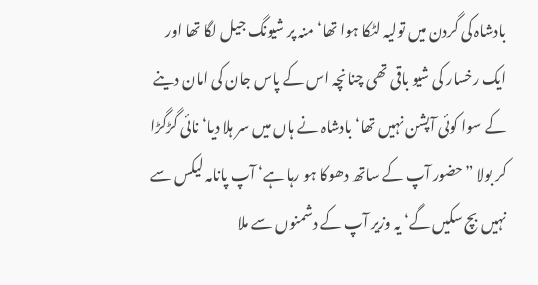بادشاہ کی گردن میں تولیہ لٹکا ہوا تھا‘ منہ پر شیونگ جیل لگا تھا اور ایک رخسار کی شیو باقی تھی چنانچہ اس کے پاس جان کی امان دینے کے سوا کوئی آپشن نہیں تھا‘ بادشاہ نے ہاں میں سر ہلا دیا‘ نائی گڑگڑا کر بولا ”حضور آپ کے ساتھ دھوکا ہو رہا ہے‘ آپ پانامہ لیکس سے نہیں بچ سکیں گے‘ یہ وزیر آپ کے دشمنوں سے ملا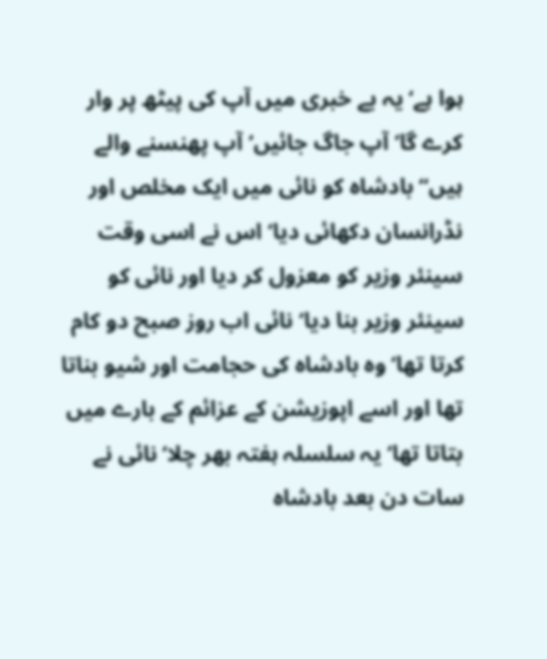ہوا ہے‘ یہ بے خبری میں آپ کی پیٹھ پر وار کرے گا‘ آپ جاگ جائیں‘ آپ پھنسنے والے ہیں“ بادشاہ کو نائی میں ایک مخلص اور نڈرانسان دکھائی دیا‘ اس نے اسی وقت سینئر وزیر کو معزول کر دیا اور نائی کو سینئر وزیر بنا دیا‘ نائی اب روز صبح دو کام کرتا تھا‘ وہ بادشاہ کی حجامت اور شیو بناتا تھا اور اسے اپوزیشن کے عزائم کے بارے میں بتاتا تھا‘ یہ سلسلہ ہفتہ بھر چلا‘ نائی نے سات دن بعد بادشاہ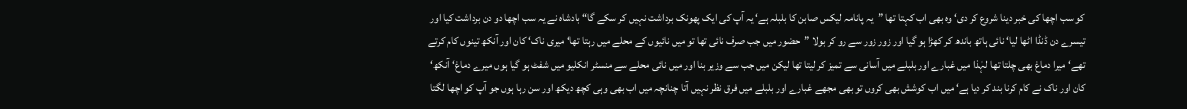کو سب اچھا کی خبر دینا شروع کر دی‘ وہ بھی اب کہتا تھا ”یہ پانامہ لیکس صابن کا بلبلہ ہے‘ یہ آپ کی ایک پھونک برداشت نہیں کر سکے گا“ بادشاہ نے یہ سب اچھا دو دن برداشت کیا اور تیسرے دن ڈنڈا اٹھا لیا‘ نائی ہاتھ باندھ کر کھڑا ہو گیا اور زور زور سے رو کر بولا ”حضور میں جب صرف نائی تھا تو میں نائیوں کے محلے میں رہتا تھا‘ میری ناک‘ کان اور آنکھ تینوں کام کرتے تھے‘ میرا دماغ بھی چلتا تھا لہٰذا میں غبارے اور بلبلے میں آسانی سے تمیز کر لیتا تھا لیکن میں جب سے وزیر بنا اور میں نائی محلے سے منسٹر انکلیو میں شفٹ ہو گیا ہوں میرے دماغ‘ آنکھ‘ کان اور ناک نے کام کرنا بند کر دیا ہے‘ میں اب کوشش بھی کروں تو بھی مجھے غبارے اور بلبلے میں فرق نظر نہیں آتا چنانچہ میں اب بھی وہی کچھ دیکھ اور سن رہا ہوں جو آپ کو اچھا لگتا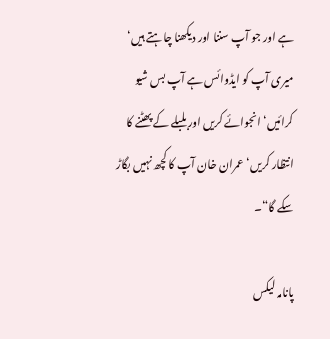ہے اور جو آپ سننا اور دیکھنا چاہتے ہیں‘ میری آپ کو ایڈوائس ہے آپ بس شیو کرائیں‘ انجوائے کریں اور بلبلے کے پھٹنے کا انتظار کریں‘ عمران خان آپ کا کچھ نہیں بگاڑ سکے گا“۔

پانامہ لیکس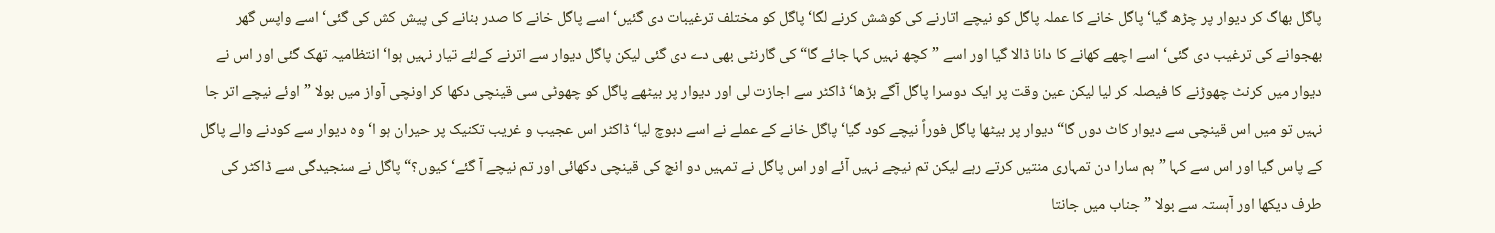پاگل بھاگ کر دیوار پر چڑھ گیا‘ پاگل خانے کا عملہ پاگل کو نیچے اتارنے کی کوشش کرنے لگا‘ پاگل کو مختلف ترغیبات دی گئیں‘ اسے پاگل خانے کا صدر بنانے کی پیش کش کی گئی‘ اسے واپس گھر بھجوانے کی ترغیب دی گئی‘ اسے اچھے کھانے کا دانا ڈالا گیا اور اسے ”کچھ نہیں کہا جائے گا“ کی گارنٹی بھی دے دی گئی لیکن پاگل دیوار سے اترنے کےلئے تیار نہیں ہوا‘ انتظامیہ تھک گئی اور اس نے دیوار میں کرنٹ چھوڑنے کا فیصلہ کر لیا لیکن عین وقت پر ایک دوسرا پاگل آگے بڑھا‘ ڈاکٹر سے اجازت لی اور دیوار پر بیٹھے پاگل کو چھوٹی سی قینچی دکھا کر اونچی آواز میں بولا ”اوئے نیچے اتر جا نہیں تو میں اس قینچی سے دیوار کاٹ دوں گا“ دیوار پر بیٹھا پاگل فوراً نیچے کود گیا‘ پاگل خانے کے عملے نے اسے دبوچ لیا‘ ڈاکٹر اس عجیب و غریب تکنیک پر حیران ہو ا‘ وہ دیوار سے کودنے والے پاگل کے پاس گیا اور اس سے کہا ”ہم سارا دن تمہاری منتیں کرتے رہے لیکن تم نیچے نہیں آئے اور اس پاگل نے تمہیں دو انچ کی قینچی دکھائی اور تم نیچے آ گئے‘ کیوں؟“ پاگل نے سنجیدگی سے ڈاکٹر کی طرف دیکھا اور آہستہ سے بولا ”جناب میں جانتا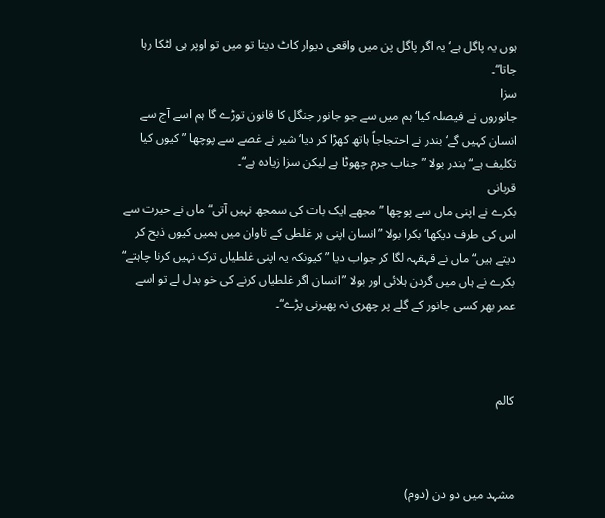ہوں یہ پاگل ہے‘ یہ اگر پاگل پن میں واقعی دیوار کاٹ دیتا تو میں تو اوپر ہی لٹکا رہا جاتا“۔
سزا
جانوروں نے فیصلہ کیا‘ ہم میں سے جو جانور جنگل کا قانون توڑے گا ہم اسے آج سے انسان کہیں گے‘بندر نے احتجاجاً ہاتھ کھڑا کر دیا‘ شیر نے غصے سے پوچھا ”کیوں کیا تکلیف ہے“ بندر بولا ”جناب جرم چھوٹا ہے لیکن سزا زیادہ ہے“۔
قربانی
بکرے نے اپنی ماں سے پوچھا ”مجھے ایک بات کی سمجھ نہیں آتی“ ماں نے حیرت سے اس کی طرف دیکھا‘ بکرا بولا ”انسان اپنی ہر غلطی کے تاوان میں ہمیں کیوں ذبح کر دیتے ہیں“ ماں نے قہقہہ لگا کر جواب دیا ”کیونکہ یہ اپنی غلطیاں ترک نہیں کرنا چاہتے“ بکرے نے ہاں میں گردن ہلائی اور بولا ”انسان اگر غلطیاں کرنے کی خو بدل لے تو اسے عمر بھر کسی جانور کے گلے پر چھری نہ پھیرنی پڑے“۔



کالم



مشہد میں دو دن (دوم)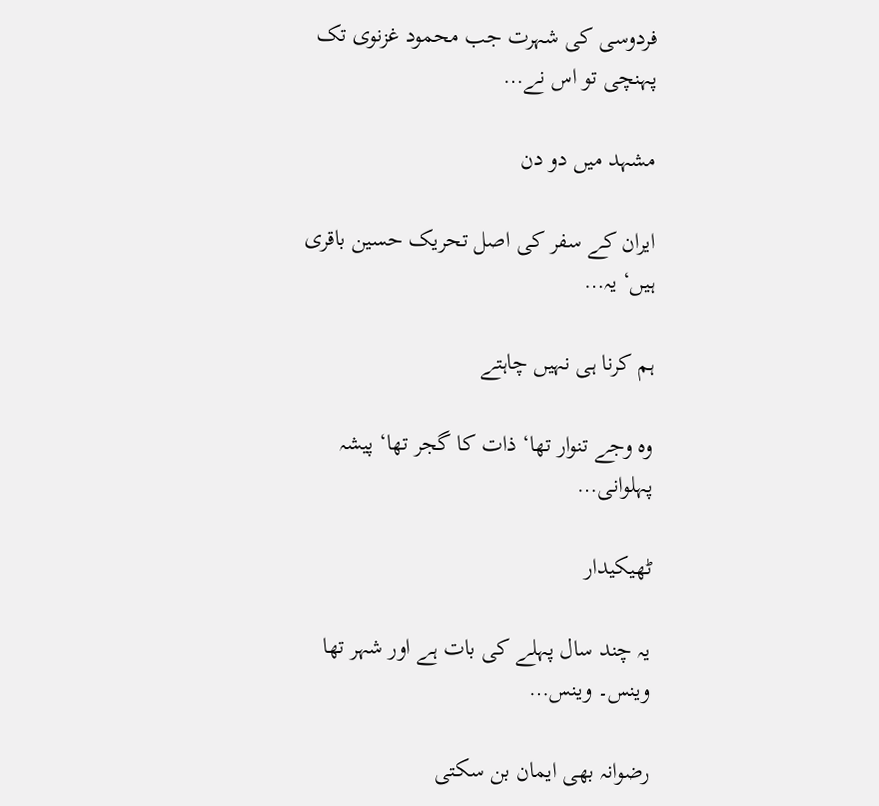فردوسی کی شہرت جب محمود غزنوی تک پہنچی تو اس نے…

مشہد میں دو دن

ایران کے سفر کی اصل تحریک حسین باقری ہیں‘ یہ…

ہم کرنا ہی نہیں چاہتے

وہ وجے تنوار تھا‘ ذات کا گجر تھا‘ پیشہ پہلوانی…

ٹھیکیدار

یہ چند سال پہلے کی بات ہے اور شہر تھا وینس۔ وینس…

رضوانہ بھی ایمان بن سکتی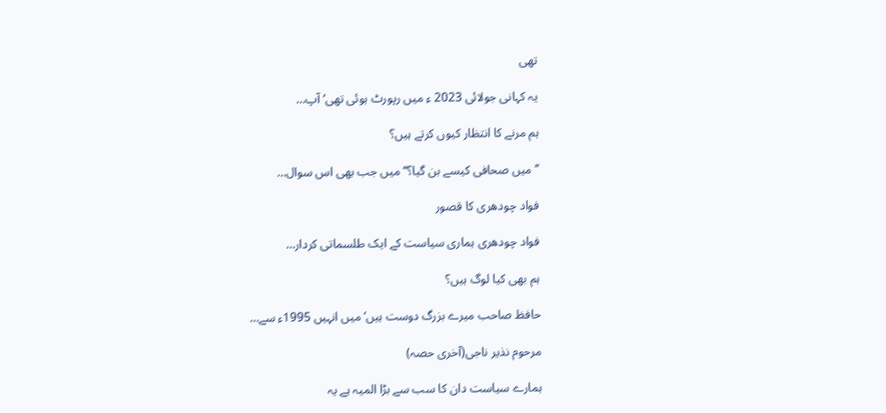تھی

یہ کہانی جولائی 2023 ء میں رپورٹ ہوئی تھی‘ آپ…

ہم مرنے کا انتظار کیوں کرتے ہیں؟

’’میں صحافی کیسے بن گیا؟‘‘ میں جب بھی اس سوال…

فواد چودھری کا قصور

فواد چودھری ہماری سیاست کے ایک طلسماتی کردار…

ہم بھی کیا لوگ ہیں؟

حافظ صاحب میرے بزرگ دوست ہیں‘ میں انہیں 1995ء سے…

مرحوم نذیر ناجی(آخری حصہ)

ہمارے سیاست دان کا سب سے بڑا المیہ ہے یہ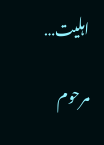اہلیت…

مرحوم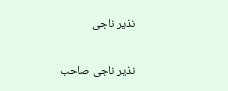نذیر ناجی

نذیر ناجی صاحب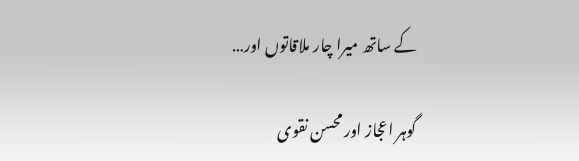کے ساتھ میرا چار ملاقاتوں اور…

گوہر اعجاز اور محسن نقوی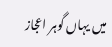میں یہاں گوہر اعجاز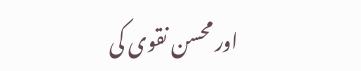اور محسن نقوی کی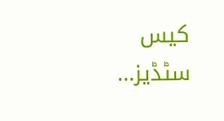کیس سٹڈیز…